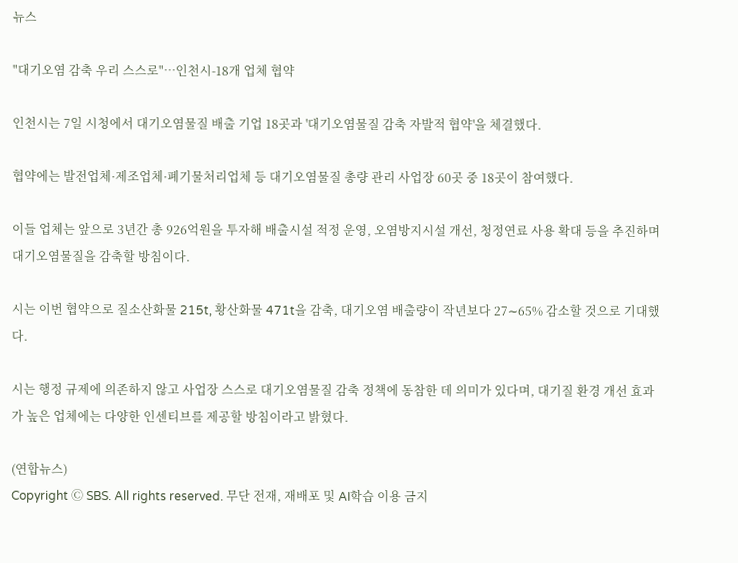뉴스

"대기오염 감축 우리 스스로"…인천시-18개 업체 협약

인천시는 7일 시청에서 대기오염물질 배출 기업 18곳과 '대기오염물질 감축 자발적 협약'을 체결했다.

협약에는 발전업체·제조업체·폐기물처리업체 등 대기오염물질 총량 관리 사업장 60곳 중 18곳이 참여했다.

이들 업체는 앞으로 3년간 총 926억원을 투자해 배출시설 적정 운영, 오염방지시설 개선, 청정연료 사용 확대 등을 추진하며 대기오염물질을 감축할 방침이다.

시는 이번 협약으로 질소산화물 215t, 황산화물 471t을 감축, 대기오염 배출량이 작년보다 27∼65% 감소할 것으로 기대했다.

시는 행정 규제에 의존하지 않고 사업장 스스로 대기오염물질 감축 정책에 동참한 데 의미가 있다며, 대기질 환경 개선 효과가 높은 업체에는 다양한 인센티브를 제공할 방침이라고 밝혔다.

(연합뉴스)
Copyright Ⓒ SBS. All rights reserved. 무단 전재, 재배포 및 AI학습 이용 금지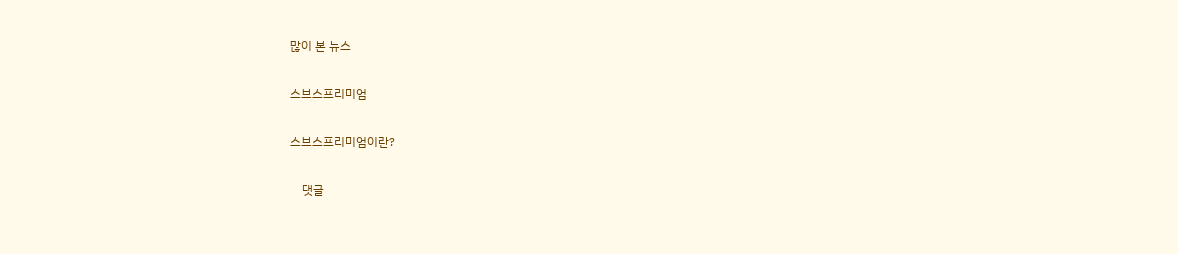많이 본 뉴스

스브스프리미엄

스브스프리미엄이란?

    댓글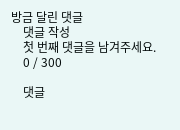방금 달린 댓글
    댓글 작성
    첫 번째 댓글을 남겨주세요.
    0 / 300

    댓글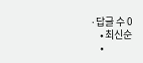∙ 답글 수 0
    • 최신순
    •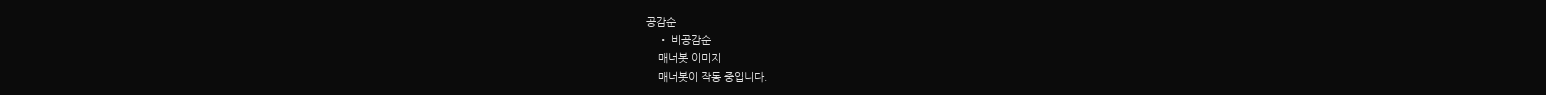공감순
    • 비공감순
    매너봇 이미지
    매너봇이 작동 중입니다.